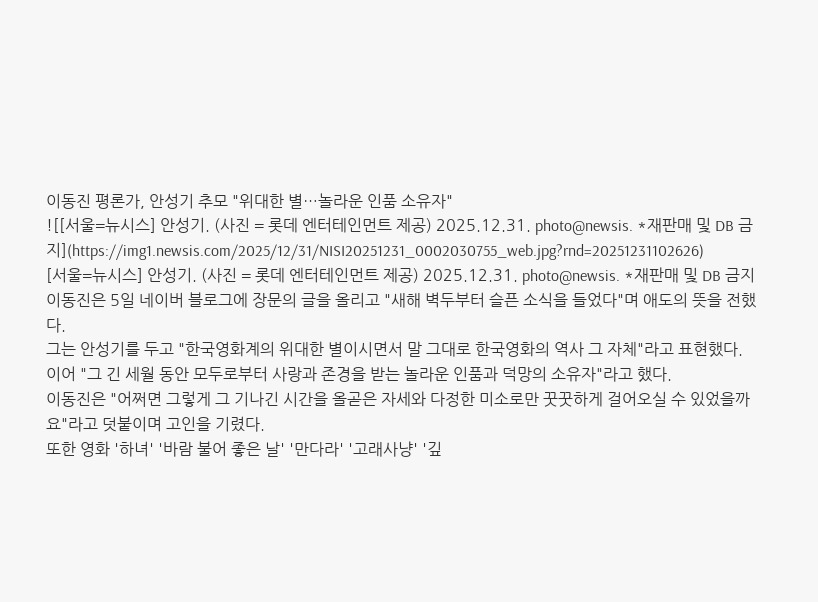이동진 평론가, 안성기 추모 "위대한 별…놀라운 인품 소유자"
![[서울=뉴시스] 안성기. (사진 = 롯데 엔터테인먼트 제공) 2025.12.31. photo@newsis. *재판매 및 DB 금지](https://img1.newsis.com/2025/12/31/NISI20251231_0002030755_web.jpg?rnd=20251231102626)
[서울=뉴시스] 안성기. (사진 = 롯데 엔터테인먼트 제공) 2025.12.31. photo@newsis. *재판매 및 DB 금지
이동진은 5일 네이버 블로그에 장문의 글을 올리고 "새해 벽두부터 슬픈 소식을 들었다"며 애도의 뜻을 전했다.
그는 안성기를 두고 "한국영화계의 위대한 별이시면서 말 그대로 한국영화의 역사 그 자체"라고 표현했다. 이어 "그 긴 세월 동안 모두로부터 사랑과 존경을 받는 놀라운 인품과 덕망의 소유자"라고 했다.
이동진은 "어쩌면 그렇게 그 기나긴 시간을 올곧은 자세와 다정한 미소로만 꿋꿋하게 걸어오실 수 있었을까요"라고 덧붙이며 고인을 기렸다.
또한 영화 '하녀' '바람 불어 좋은 날' '만다라' '고래사냥' '깊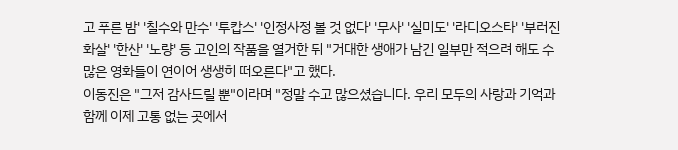고 푸른 밤' '칠수와 만수' '투캅스' '인정사정 볼 것 없다' '무사' '실미도' '라디오스타' '부러진 화살' '한산' '노량' 등 고인의 작품을 열거한 뒤 "거대한 생애가 남긴 일부만 적으려 해도 수많은 영화들이 연이어 생생히 떠오른다"고 했다.
이동진은 "그저 감사드릴 뿐"이라며 "정말 수고 많으셨습니다. 우리 모두의 사랑과 기억과 함께 이제 고통 없는 곳에서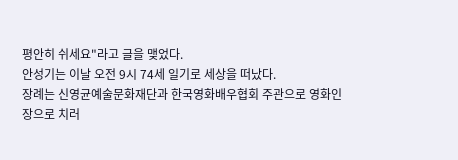평안히 쉬세요"라고 글을 맺었다.
안성기는 이날 오전 9시 74세 일기로 세상을 떠났다.
장례는 신영균예술문화재단과 한국영화배우협회 주관으로 영화인장으로 치러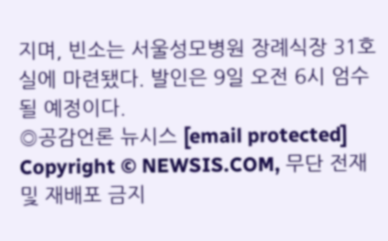지며, 빈소는 서울성모병원 장례식장 31호실에 마련됐다. 발인은 9일 오전 6시 엄수될 예정이다.
◎공감언론 뉴시스 [email protected]
Copyright © NEWSIS.COM, 무단 전재 및 재배포 금지